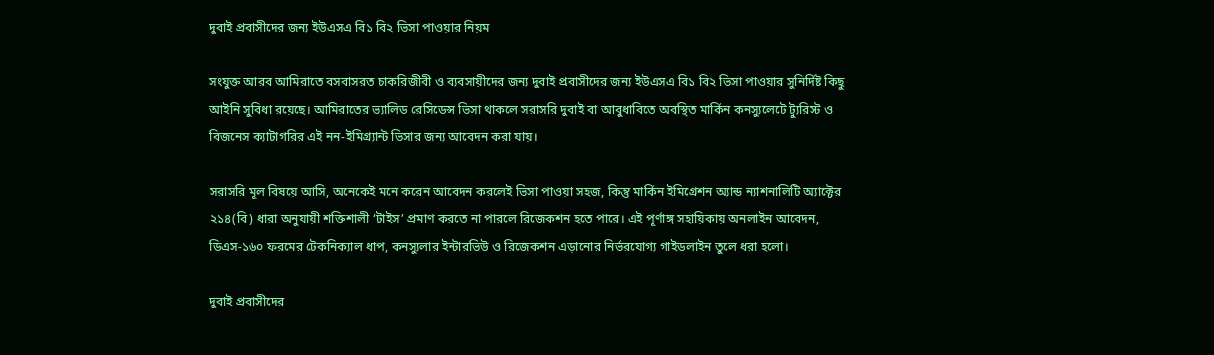দুবাই প্রবাসীদের জন্য ইউএসএ বি১ বি২ ভিসা পাওয়ার নিয়ম

সংযুক্ত আরব আমিরাতে বসবাসরত চাকরিজীবী ও ব্যবসায়ীদের জন্য দুবাই প্রবাসীদের জন্য ইউএসএ বি১ বি২ ভিসা পাওয়ার সুনির্দিষ্ট কিছু আইনি সুবিধা রয়েছে। আমিরাতের ভ্যালিড রেসিডেন্স ভিসা থাকলে সরাসরি দুবাই বা আবুধাবিতে অবস্থিত মার্কিন কনস্যুলেটে ট্যুরিস্ট ও বিজনেস ক্যাটাগরির এই নন-ইমিগ্র্যান্ট ভিসার জন্য আবেদন করা যায়।

সরাসরি মূল বিষয়ে আসি, অনেকেই মনে করেন আবেদন করলেই ভিসা পাওয়া সহজ, কিন্তু মার্কিন ইমিগ্রেশন অ্যান্ড ন্যাশনালিটি অ্যাক্টের ২১৪(বি) ধারা অনুযায়ী শক্তিশালী ‘টাইস’ প্রমাণ করতে না পারলে রিজেকশন হতে পারে। এই পূর্ণাঙ্গ সহায়িকায় অনলাইন আবেদন, ডিএস-১৬০ ফরমের টেকনিক্যাল ধাপ, কনস্যুলার ইন্টারভিউ ও রিজেকশন এড়ানোর নির্ভরযোগ্য গাইডলাইন তুলে ধরা হলো।

দুবাই প্রবাসীদের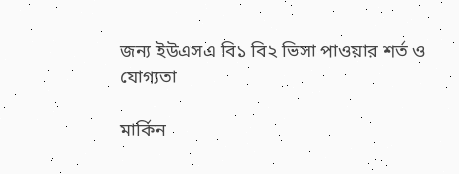জন্য ইউএসএ বি১ বি২ ভিসা পাওয়ার শর্ত ও যোগ্যতা

মার্কিন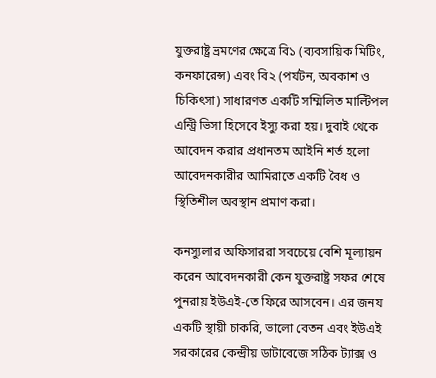যুক্তরাষ্ট্র ভ্রমণের ক্ষেত্রে বি১ (ব্যবসায়িক মিটিং, কনফারেন্স) এবং বি২ (পর্যটন, অবকাশ ও চিকিৎসা) সাধারণত একটি সম্মিলিত মাল্টিপল এন্ট্রি ভিসা হিসেবে ইস্যু করা হয়। দুবাই থেকে আবেদন করার প্রধানতম আইনি শর্ত হলো আবেদনকারীর আমিরাতে একটি বৈধ ও স্থিতিশীল অবস্থান প্রমাণ করা।

কনস্যুলার অফিসাররা সবচেয়ে বেশি মূল্যায়ন করেন আবেদনকারী কেন যুক্তরাষ্ট্র সফর শেষে পুনরায় ইউএই-তে ফিরে আসবেন। এর জনয একটি স্থায়ী চাকরি, ভালো বেতন এবং ইউএই সরকারের কেন্দ্রীয় ডাটাবেজে সঠিক ট্যাক্স ও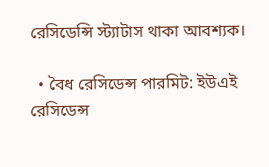রেসিডেন্সি স্ট্যাটাস থাকা আবশ্যক।

  • বৈধ রেসিডেন্স পারমিট: ইউএই রেসিডেন্স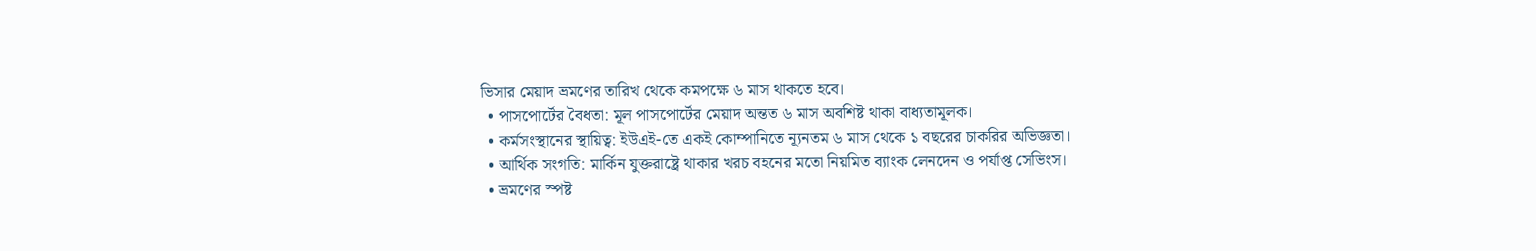ভিসার মেয়াদ ভ্রমণের তারিখ থেকে কমপক্ষে ৬ মাস থাকতে হবে।
  • পাসপোর্টের বৈধতা: মূল পাসপোর্টের মেয়াদ অন্তত ৬ মাস অবশিষ্ট থাকা বাধ্যতামূলক।
  • কর্মসংস্থানের স্থায়িত্ব: ইউএই-তে একই কোম্পানিতে ন্যূনতম ৬ মাস থেকে ১ বছরের চাকরির অভিজ্ঞতা।
  • আর্থিক সংগতি: মার্কিন যুক্তরাষ্ট্রে থাকার খরচ বহনের মতো নিয়মিত ব্যাংক লেনদেন ও পর্যাপ্ত সেভিংস।
  • ভ্রমণের স্পষ্ট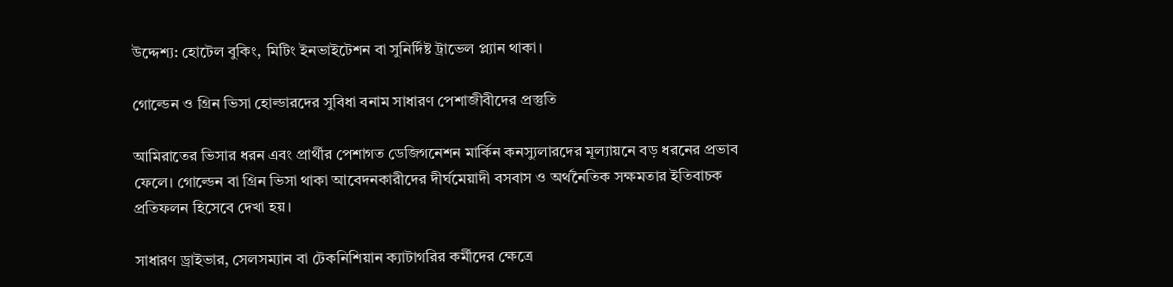উদ্দেশ্য: হোটেল বুকিং, মিটিং ইনভাইটেশন বা সুনির্দিষ্ট ট্রাভেল প্ল্যান থাকা।

গোল্ডেন ও গ্রিন ভিসা হোল্ডারদের সুবিধা বনাম সাধারণ পেশাজীবীদের প্রস্তুতি

আমিরাতের ভিসার ধরন এবং প্রার্থীর পেশাগত ডেজিগনেশন মার্কিন কনস্যুলারদের মূল্যায়নে বড় ধরনের প্রভাব ফেলে। গোল্ডেন বা গ্রিন ভিসা থাকা আবেদনকারীদের দীর্ঘমেয়াদী বসবাস ও অর্থনৈতিক সক্ষমতার ইতিবাচক প্রতিফলন হিসেবে দেখা হয়।

সাধারণ ড্রাইভার, সেলসম্যান বা টেকনিশিয়ান ক্যাটাগরির কর্মীদের ক্ষেত্রে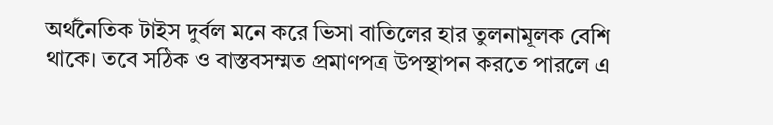অর্থনৈতিক টাইস দুর্বল মনে করে ভিসা বাতিলের হার তুলনামূলক বেশি থাকে। তবে সঠিক ও বাস্তবসম্মত প্রমাণপত্র উপস্থাপন করতে পারলে এ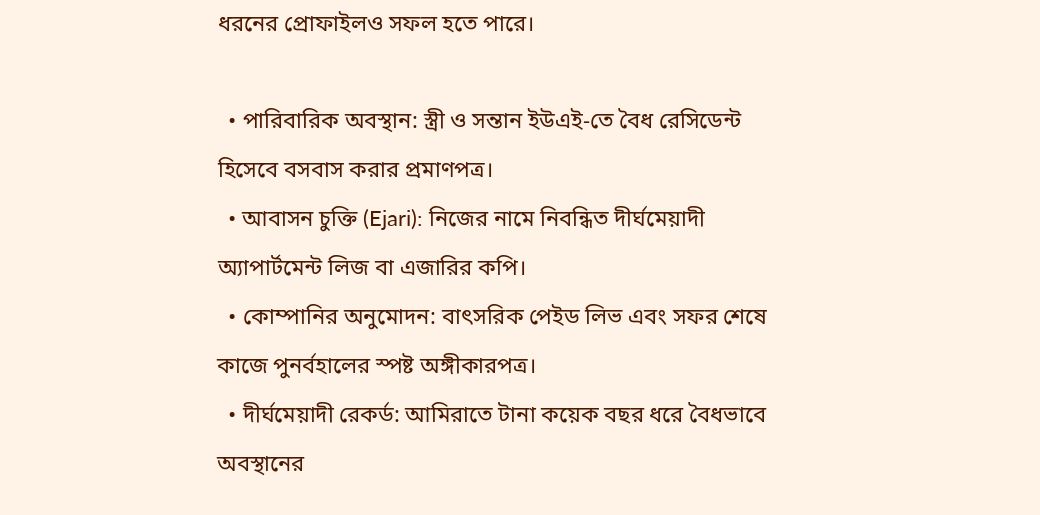ধরনের প্রোফাইলও সফল হতে পারে।

  • পারিবারিক অবস্থান: স্ত্রী ও সন্তান ইউএই-তে বৈধ রেসিডেন্ট হিসেবে বসবাস করার প্রমাণপত্র।
  • আবাসন চুক্তি (Ejari): নিজের নামে নিবন্ধিত দীর্ঘমেয়াদী অ্যাপার্টমেন্ট লিজ বা এজারির কপি।
  • কোম্পানির অনুমোদন: বাৎসরিক পেইড লিভ এবং সফর শেষে কাজে পুনর্বহালের স্পষ্ট অঙ্গীকারপত্র।
  • দীর্ঘমেয়াদী রেকর্ড: আমিরাতে টানা কয়েক বছর ধরে বৈধভাবে অবস্থানের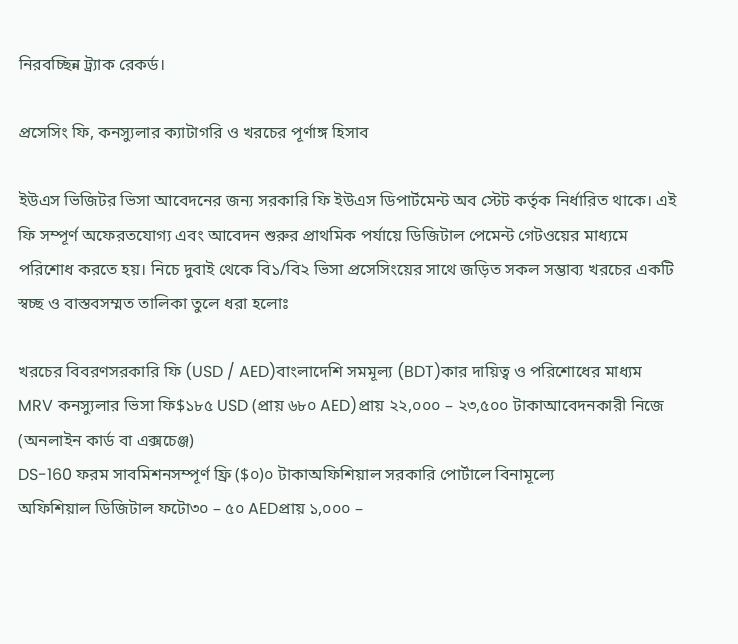নিরবচ্ছিন্ন ট্র‍্যাক রেকর্ড।

প্রসেসিং ফি, কনস্যুলার ক্যাটাগরি ও খরচের পূর্ণাঙ্গ হিসাব

ইউএস ভিজিটর ভিসা আবেদনের জন্য সরকারি ফি ইউএস ডিপার্টমেন্ট অব স্টেট কর্তৃক নির্ধারিত থাকে। এই ফি সম্পূর্ণ অফেরতযোগ্য এবং আবেদন শুরুর প্রাথমিক পর্যায়ে ডিজিটাল পেমেন্ট গেটওয়ের মাধ্যমে পরিশোধ করতে হয়। নিচে দুবাই থেকে বি১/বি২ ভিসা প্রসেসিংয়ের সাথে জড়িত সকল সম্ভাব্য খরচের একটি স্বচ্ছ ও বাস্তবসম্মত তালিকা তুলে ধরা হলোঃ

খরচের বিবরণসরকারি ফি (USD / AED)বাংলাদেশি সমমূল্য (BDT)কার দায়িত্ব ও পরিশোধের মাধ্যম
MRV কনস্যুলার ভিসা ফি$১৮৫ USD (প্রায় ৬৮০ AED)প্রায় ২২,০০০ – ২৩,৫০০ টাকাআবেদনকারী নিজে (অনলাইন কার্ড বা এক্সচেঞ্জ)
DS-160 ফরম সাবমিশনসম্পূর্ণ ফ্রি ($০)০ টাকাঅফিশিয়াল সরকারি পোর্টালে বিনামূল্যে
অফিশিয়াল ডিজিটাল ফটো৩০ – ৫০ AEDপ্রায় ১,০০০ –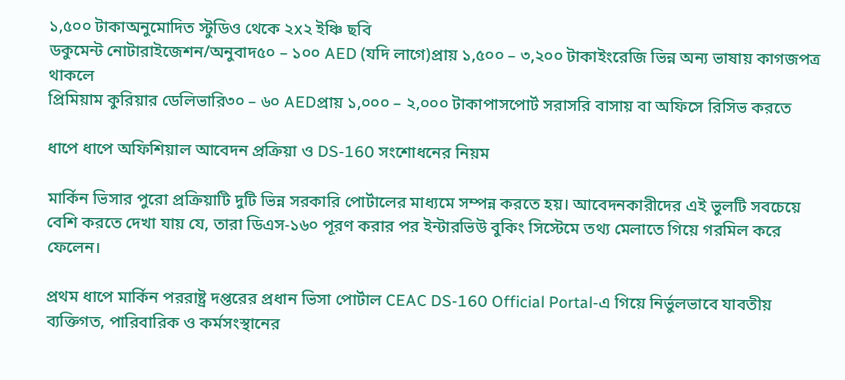১,৫০০ টাকাঅনুমোদিত স্টুডিও থেকে ২x২ ইঞ্চি ছবি
ডকুমেন্ট নোটারাইজেশন/অনুবাদ৫০ – ১০০ AED (যদি লাগে)প্রায় ১,৫০০ – ৩,২০০ টাকাইংরেজি ভিন্ন অন্য ভাষায় কাগজপত্র থাকলে
প্রিমিয়াম কুরিয়ার ডেলিভারি৩০ – ৬০ AEDপ্রায় ১,০০০ – ২,০০০ টাকাপাসপোর্ট সরাসরি বাসায় বা অফিসে রিসিভ করতে

ধাপে ধাপে অফিশিয়াল আবেদন প্রক্রিয়া ও DS-160 সংশোধনের নিয়ম

মার্কিন ভিসার পুরো প্রক্রিয়াটি দুটি ভিন্ন সরকারি পোর্টালের মাধ্যমে সম্পন্ন করতে হয়। আবেদনকারীদের এই ভুলটি সবচেয়ে বেশি করতে দেখা যায় যে, তারা ডিএস-১৬০ পূরণ করার পর ইন্টারভিউ বুকিং সিস্টেমে তথ্য মেলাতে গিয়ে গরমিল করে ফেলেন।

প্রথম ধাপে মার্কিন পররাষ্ট্র দপ্তরের প্রধান ভিসা পোর্টাল CEAC DS-160 Official Portal-এ গিয়ে নির্ভুলভাবে যাবতীয় ব্যক্তিগত, পারিবারিক ও কর্মসংস্থানের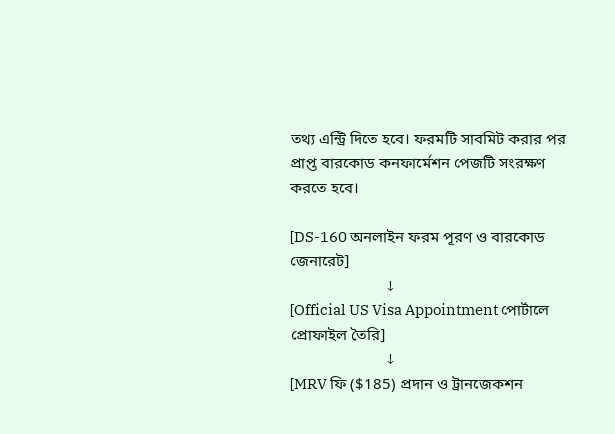তথ্য এন্ট্রি দিতে হবে। ফরমটি সাবমিট করার পর প্রাপ্ত বারকোড কনফার্মেশন পেজটি সংরক্ষণ করতে হবে।

[DS-160 অনলাইন ফরম পূরণ ও বারকোড জেনারেট]
                        ↓
[Official US Visa Appointment পোর্টালে প্রোফাইল তৈরি]
                        ↓
[MRV ফি ($185) প্রদান ও ট্রানজেকশন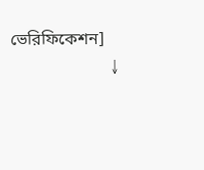ভেরিফিকেশন]
                        ↓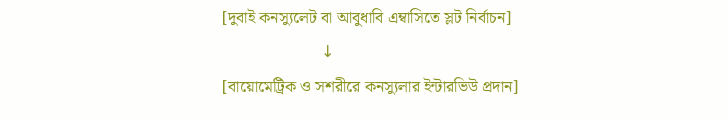[দুবাই কনস্যুলেট বা আবুধাবি এম্বাসিতে স্লট নির্বাচন]
                        ↓
[বায়োমেট্রিক ও সশরীরে কনস্যুলার ইন্টারভিউ প্রদান]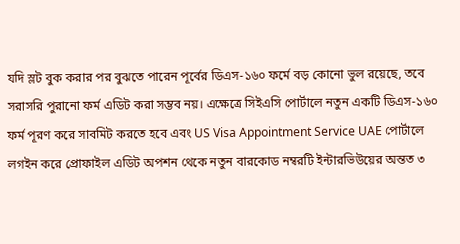যদি স্লট বুক করার পর বুঝতে পারেন পূর্বের ডিএস-১৬০ ফর্মে বড় কোনো ভুল রয়েছে, তবে সরাসরি পুরানো ফর্ম এডিট করা সম্ভব নয়। এক্ষেত্রে সিইএসি পোর্টালে নতুন একটি ডিএস-১৬০ ফর্ম পূরণ করে সাবমিট করতে হবে এবং US Visa Appointment Service UAE পোর্টালে লগইন করে প্রোফাইল এডিট অপশন থেকে নতুন বারকোড নম্বরটি ইন্টারভিউয়ের অন্তত ৩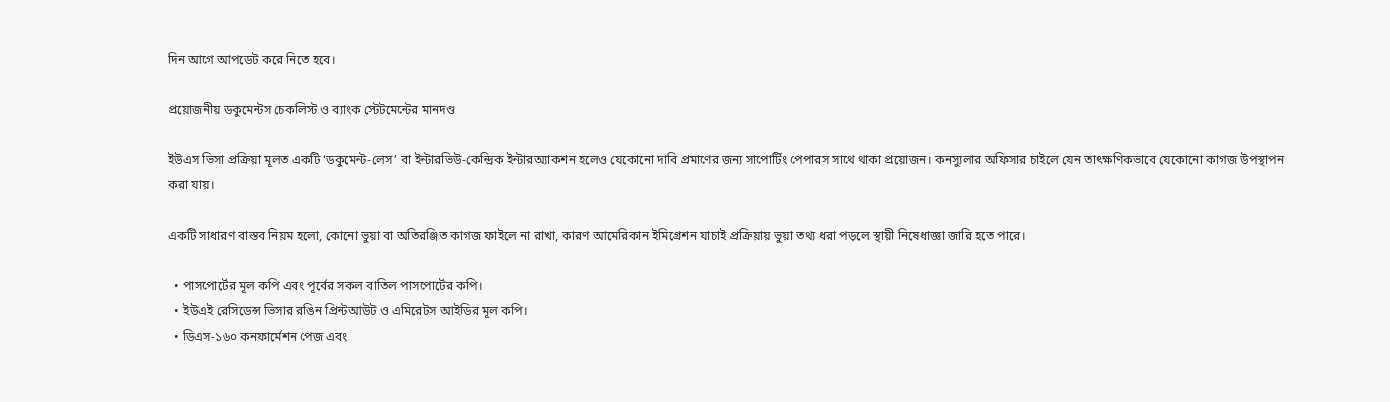দিন আগে আপডেট করে নিতে হবে।

প্রয়োজনীয় ডকুমেন্টস চেকলিস্ট ও ব্যাংক স্টেটমেন্টের মানদণ্ড

ইউএস ভিসা প্রক্রিয়া মূলত একটি ‘ডকুমেন্ট-লেস’ বা ইন্টারভিউ-কেন্দ্রিক ইন্টারঅ্যাকশন হলেও যেকোনো দাবি প্রমাণের জন্য সাপোর্টিং পেপারস সাথে থাকা প্রয়োজন। কনস্যুলার অফিসার চাইলে যেন তাৎক্ষণিকভাবে যেকোনো কাগজ উপস্থাপন করা যায়।

একটি সাধারণ বাস্তব নিয়ম হলো, কোনো ভুয়া বা অতিরঞ্জিত কাগজ ফাইলে না রাখা, কারণ আমেরিকান ইমিগ্রেশন যাচাই প্রক্রিয়ায় ভুয়া তথ্য ধরা পড়লে স্থায়ী নিষেধাজ্ঞা জারি হতে পারে।

  • পাসপোর্টের মূল কপি এবং পূর্বের সকল বাতিল পাসপোর্টের কপি।
  • ইউএই রেসিডেন্স ভিসার রঙিন প্রিন্টআউট ও এমিরেটস আইডির মূল কপি।
  • ডিএস-১৬০ কনফার্মেশন পেজ এবং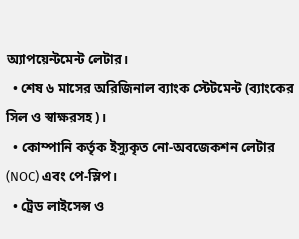অ্যাপয়েন্টমেন্ট লেটার।
  • শেষ ৬ মাসের অরিজিনাল ব্যাংক স্টেটমেন্ট (ব্যাংকের সিল ও স্বাক্ষরসহ)।
  • কোম্পানি কর্তৃক ইস্যুকৃত নো-অবজেকশন লেটার (NOC) এবং পে-স্লিপ।
  • ট্রেড লাইসেন্স ও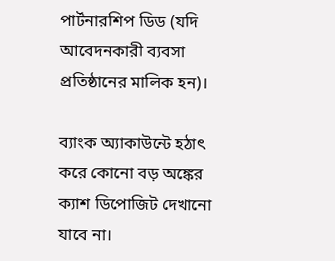পার্টনারশিপ ডিড (যদি আবেদনকারী ব্যবসা প্রতিষ্ঠানের মালিক হন)।

ব্যাংক অ্যাকাউন্টে হঠাৎ করে কোনো বড় অঙ্কের ক্যাশ ডিপোজিট দেখানো যাবে না।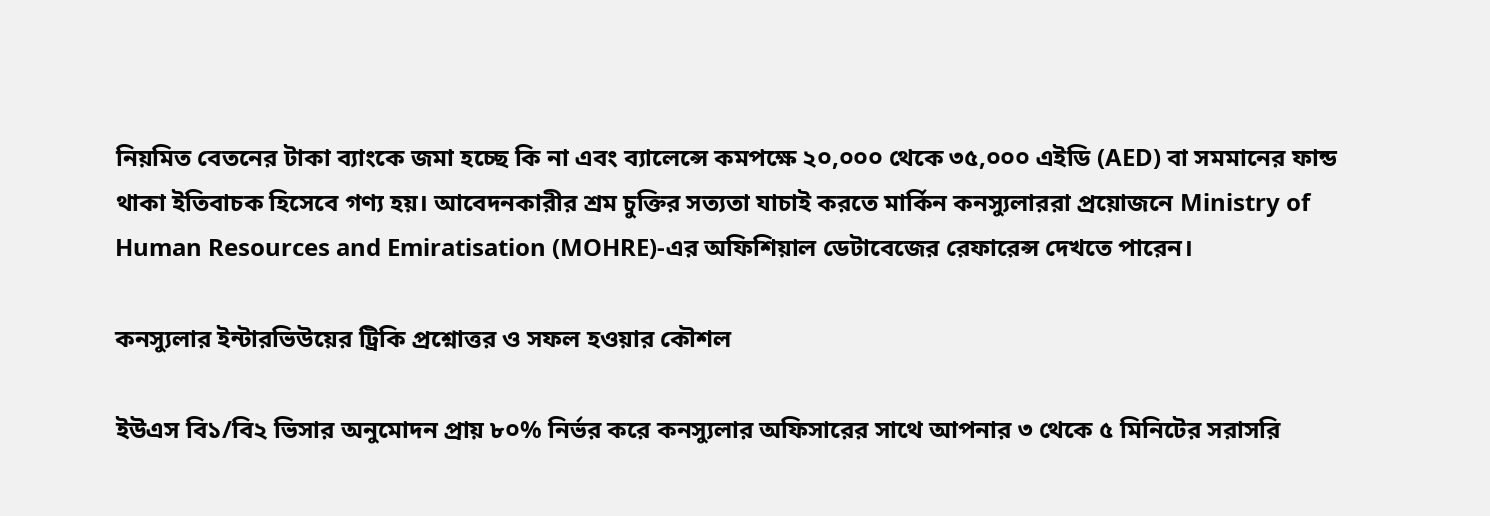নিয়মিত বেতনের টাকা ব্যাংকে জমা হচ্ছে কি না এবং ব্যালেন্সে কমপক্ষে ২০,০০০ থেকে ৩৫,০০০ এইডি (AED) বা সমমানের ফান্ড থাকা ইতিবাচক হিসেবে গণ্য হয়। আবেদনকারীর শ্রম চুক্তির সত্যতা যাচাই করতে মার্কিন কনস্যুলাররা প্রয়োজনে Ministry of Human Resources and Emiratisation (MOHRE)-এর অফিশিয়াল ডেটাবেজের রেফারেন্স দেখতে পারেন।

কনস্যুলার ইন্টারভিউয়ের ট্রিকি প্রশ্নোত্তর ও সফল হওয়ার কৌশল

ইউএস বি১/বি২ ভিসার অনুমোদন প্রায় ৮০% নির্ভর করে কনস্যুলার অফিসারের সাথে আপনার ৩ থেকে ৫ মিনিটের সরাসরি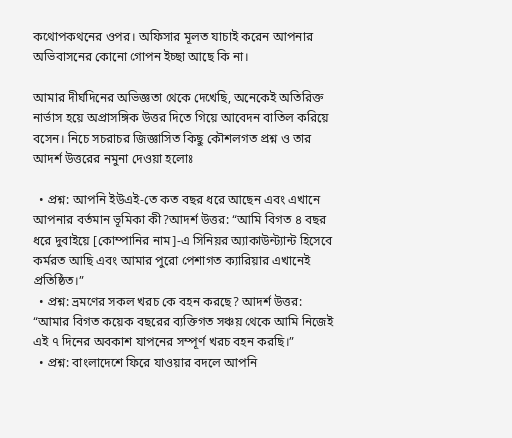কথোপকথনের ওপর। অফিসার মূলত যাচাই করেন আপনার অভিবাসনের কোনো গোপন ইচ্ছা আছে কি না।

আমার দীর্ঘদিনের অভিজ্ঞতা থেকে দেখেছি, অনেকেই অতিরিক্ত নার্ভাস হয়ে অপ্রাসঙ্গিক উত্তর দিতে গিয়ে আবেদন বাতিল করিয়ে বসেন। নিচে সচরাচর জিজ্ঞাসিত কিছু কৌশলগত প্রশ্ন ও তার আদর্শ উত্তরের নমুনা দেওয়া হলোঃ

  • প্রশ্ন: আপনি ইউএই-তে কত বছর ধরে আছেন এবং এখানে আপনার বর্তমান ভূমিকা কী?আদর্শ উত্তর: “আমি বিগত ৪ বছর ধরে দুবাইয়ে [কোম্পানির নাম]-এ সিনিয়র অ্যাকাউন্ট্যান্ট হিসেবে কর্মরত আছি এবং আমার পুরো পেশাগত ক্যারিয়ার এখানেই প্রতিষ্ঠিত।”
  • প্রশ্ন: ভ্রমণের সকল খরচ কে বহন করছে? আদর্শ উত্তর: “আমার বিগত কয়েক বছরের ব্যক্তিগত সঞ্চয় থেকে আমি নিজেই এই ৭ দিনের অবকাশ যাপনের সম্পূর্ণ খরচ বহন করছি।”
  • প্রশ্ন: বাংলাদেশে ফিরে যাওয়ার বদলে আপনি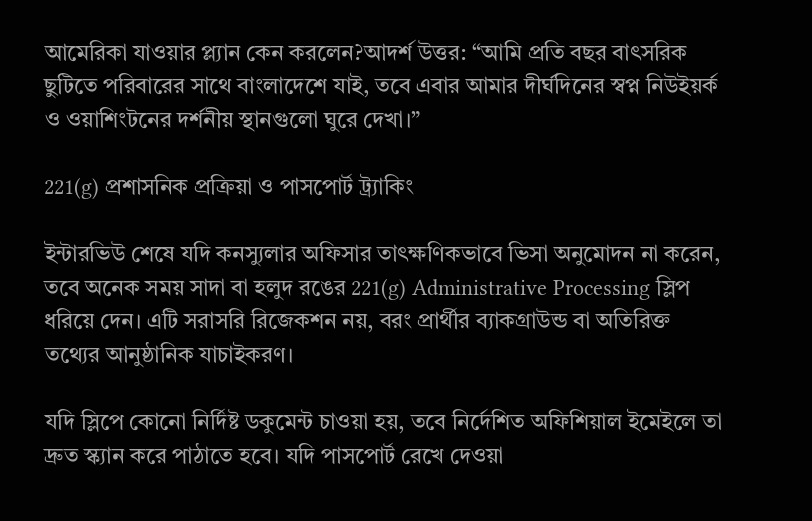আমেরিকা যাওয়ার প্ল্যান কেন করলেন?আদর্শ উত্তর: “আমি প্রতি বছর বাৎসরিক ছুটিতে পরিবারের সাথে বাংলাদেশে যাই, তবে এবার আমার দীর্ঘদিনের স্বপ্ন নিউইয়র্ক ও ওয়াশিংটনের দর্শনীয় স্থানগুলো ঘুরে দেখা।”

221(g) প্রশাসনিক প্রক্রিয়া ও পাসপোর্ট ট্র্যাকিং

ইন্টারভিউ শেষে যদি কনস্যুলার অফিসার তাৎক্ষণিকভাবে ভিসা অনুমোদন না করেন, তবে অনেক সময় সাদা বা হলুদ রঙের 221(g) Administrative Processing স্লিপ ধরিয়ে দেন। এটি সরাসরি রিজেকশন নয়, বরং প্রার্থীর ব্যাকগ্রাউন্ড বা অতিরিক্ত তথ্যের আনুষ্ঠানিক যাচাইকরণ।

যদি স্লিপে কোনো নির্দিষ্ট ডকুমেন্ট চাওয়া হয়, তবে নির্দেশিত অফিশিয়াল ইমেইলে তা দ্রুত স্ক্যান করে পাঠাতে হবে। যদি পাসপোর্ট রেখে দেওয়া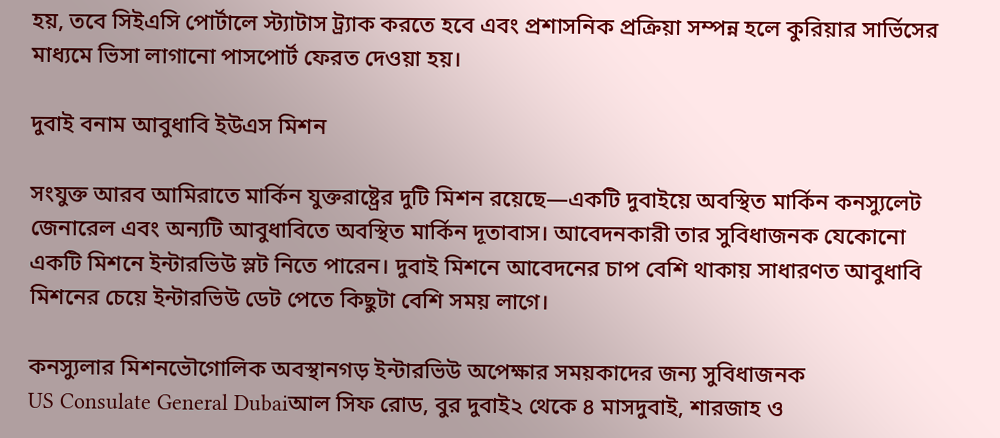হয়, তবে সিইএসি পোর্টালে স্ট্যাটাস ট্র্যাক করতে হবে এবং প্রশাসনিক প্রক্রিয়া সম্পন্ন হলে কুরিয়ার সার্ভিসের মাধ্যমে ভিসা লাগানো পাসপোর্ট ফেরত দেওয়া হয়।

দুবাই বনাম আবুধাবি ইউএস মিশন

সংযুক্ত আরব আমিরাতে মার্কিন যুক্তরাষ্ট্রের দুটি মিশন রয়েছে—একটি দুবাইয়ে অবস্থিত মার্কিন কনস্যুলেট জেনারেল এবং অন্যটি আবুধাবিতে অবস্থিত মার্কিন দূতাবাস। আবেদনকারী তার সুবিধাজনক যেকোনো একটি মিশনে ইন্টারভিউ স্লট নিতে পারেন। দুবাই মিশনে আবেদনের চাপ বেশি থাকায় সাধারণত আবুধাবি মিশনের চেয়ে ইন্টারভিউ ডেট পেতে কিছুটা বেশি সময় লাগে।

কনস্যুলার মিশনভৌগোলিক অবস্থানগড় ইন্টারভিউ অপেক্ষার সময়কাদের জন্য সুবিধাজনক
US Consulate General Dubaiআল সিফ রোড, বুর দুবাই২ থেকে ৪ মাসদুবাই, শারজাহ ও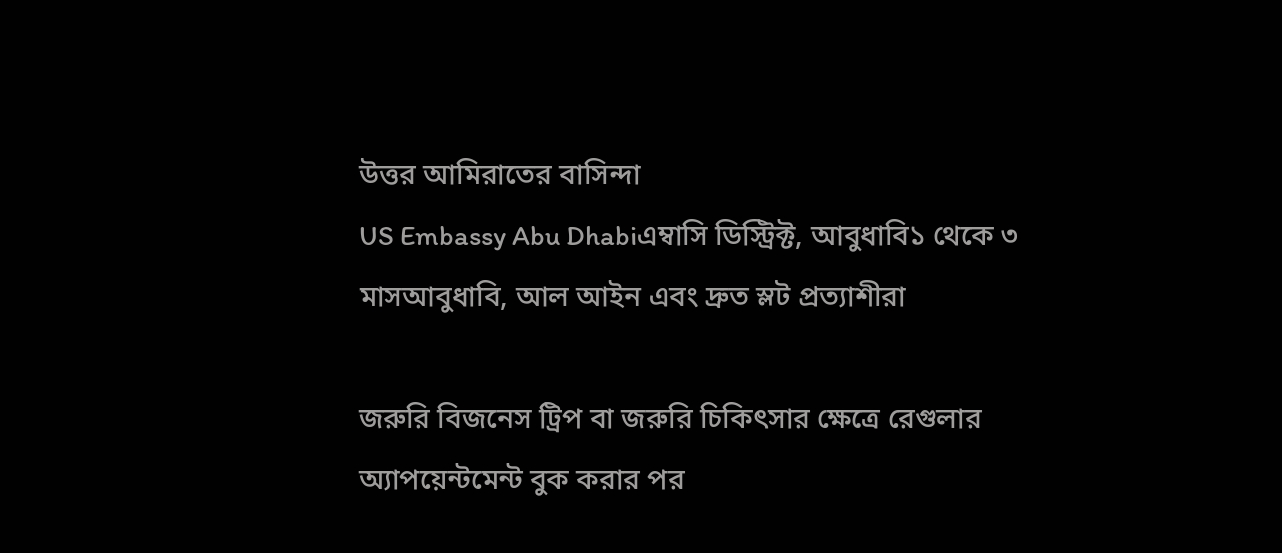উত্তর আমিরাতের বাসিন্দা
US Embassy Abu Dhabiএম্বাসি ডিস্ট্রিক্ট, আবুধাবি১ থেকে ৩ মাসআবুধাবি, আল আইন এবং দ্রুত স্লট প্রত্যাশীরা

জরুরি বিজনেস ট্রিপ বা জরুরি চিকিৎসার ক্ষেত্রে রেগুলার অ্যাপয়েন্টমেন্ট বুক করার পর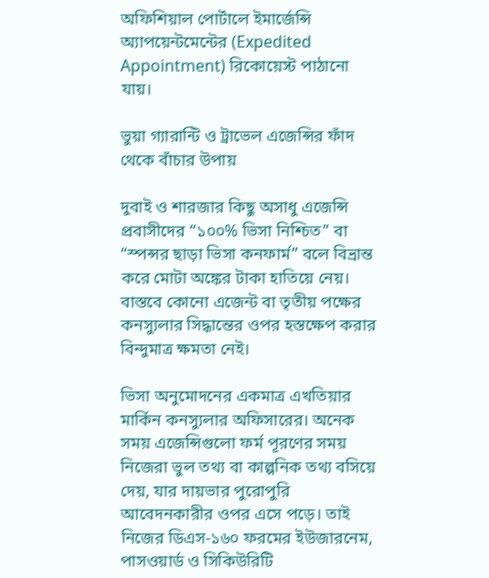অফিশিয়াল পোর্টালে ইমার্জেন্সি অ্যাপয়েন্টমেন্টের (Expedited Appointment) রিকোয়েস্ট পাঠানো যায়।

ভুয়া গ্যারান্টি ও ট্রাভেল এজেন্সির ফাঁদ থেকে বাঁচার উপায়

দুবাই ও শারজার কিছু অসাধু এজেন্সি প্রবাসীদের “১০০% ভিসা নিশ্চিত” বা “স্পন্সর ছাড়া ভিসা কনফার্ম” বলে বিভ্রান্ত করে মোটা অঙ্কের টাকা হাতিয়ে নেয়। বাস্তবে কোনো এজেন্ট বা তৃতীয় পক্ষের কনস্যুলার সিদ্ধান্তের ওপর হস্তক্ষেপ করার বিন্দুমাত্র ক্ষমতা নেই।

ভিসা অনুমোদনের একমাত্র এখতিয়ার মার্কিন কনস্যুলার অফিসারের। অনেক সময় এজেন্সিগুলো ফর্ম পূরণের সময় নিজেরা ভুল তথ্য বা কাল্পনিক তথ্য বসিয়ে দেয়, যার দায়ভার পুরোপুরি আবেদনকারীর ওপর এসে পড়ে। তাই নিজের ডিএস-১৬০ ফরমের ইউজারনেম, পাসওয়ার্ড ও সিকিউরিটি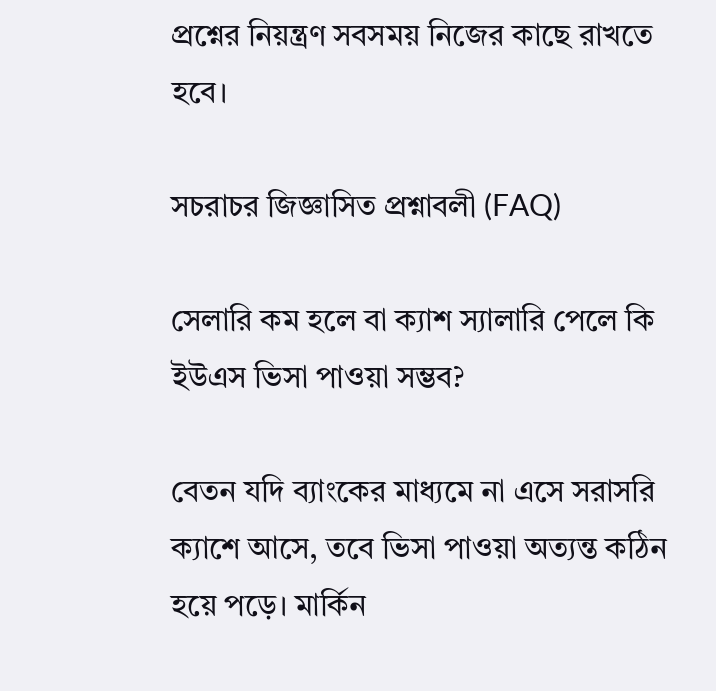প্রশ্নের নিয়ন্ত্রণ সবসময় নিজের কাছে রাখতে হবে।

সচরাচর জিজ্ঞাসিত প্রশ্নাবলী (FAQ)

সেলারি কম হলে বা ক্যাশ স্যালারি পেলে কি ইউএস ভিসা পাওয়া সম্ভব?

বেতন যদি ব্যাংকের মাধ্যমে না এসে সরাসরি ক্যাশে আসে, তবে ভিসা পাওয়া অত্যন্ত কঠিন হয়ে পড়ে। মার্কিন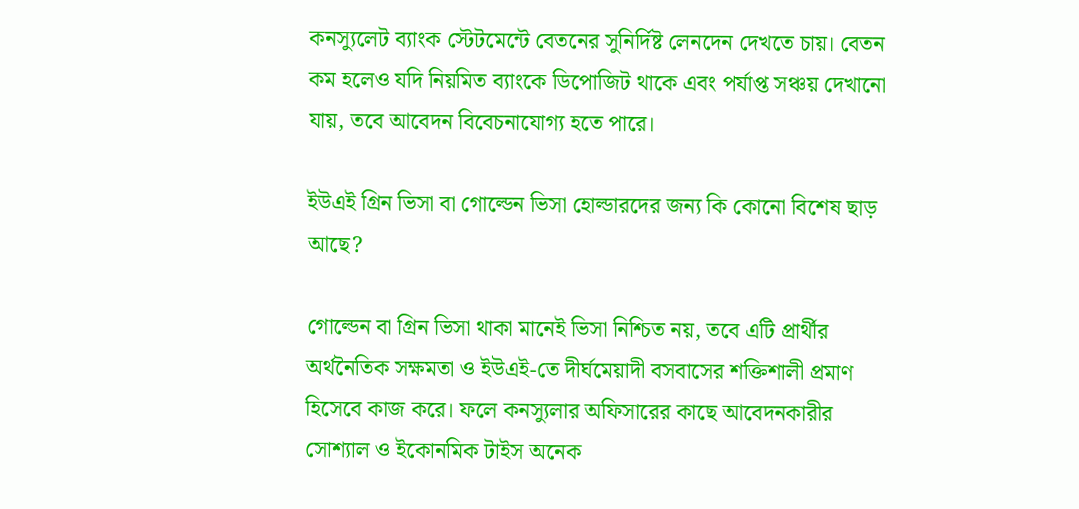কনস্যুলেট ব্যাংক স্টেটমেন্টে বেতনের সুনির্দিষ্ট লেনদেন দেখতে চায়। বেতন কম হলেও যদি নিয়মিত ব্যাংকে ডিপোজিট থাকে এবং পর্যাপ্ত সঞ্চয় দেখানো যায়, তবে আবেদন বিবেচনাযোগ্য হতে পারে।

ইউএই গ্রিন ভিসা বা গোল্ডেন ভিসা হোল্ডারদের জন্য কি কোনো বিশেষ ছাড় আছে?

গোল্ডেন বা গ্রিন ভিসা থাকা মানেই ভিসা নিশ্চিত নয়, তবে এটি প্রার্থীর অর্থনৈতিক সক্ষমতা ও ইউএই-তে দীর্ঘমেয়াদী বসবাসের শক্তিশালী প্রমাণ হিসেবে কাজ করে। ফলে কনস্যুলার অফিসারের কাছে আবেদনকারীর সোশ্যাল ও ইকোনমিক টাইস অনেক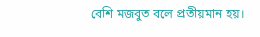বেশি মজবুত বলে প্রতীয়মান হয়।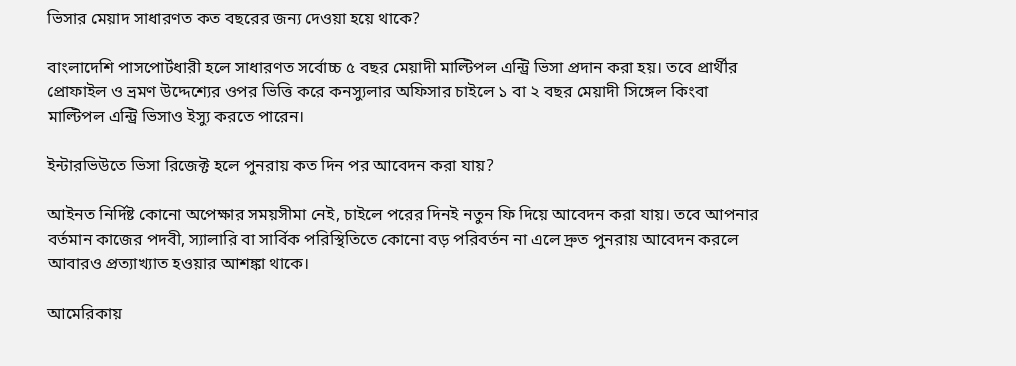ভিসার মেয়াদ সাধারণত কত বছরের জন্য দেওয়া হয়ে থাকে?

বাংলাদেশি পাসপোর্টধারী হলে সাধারণত সর্বোচ্চ ৫ বছর মেয়াদী মাল্টিপল এন্ট্রি ভিসা প্রদান করা হয়। তবে প্রার্থীর প্রোফাইল ও ভ্রমণ উদ্দেশ্যের ওপর ভিত্তি করে কনস্যুলার অফিসার চাইলে ১ বা ২ বছর মেয়াদী সিঙ্গেল কিংবা মাল্টিপল এন্ট্রি ভিসাও ইস্যু করতে পারেন।

ইন্টারভিউতে ভিসা রিজেক্ট হলে পুনরায় কত দিন পর আবেদন করা যায়?

আইনত নির্দিষ্ট কোনো অপেক্ষার সময়সীমা নেই, চাইলে পরের দিনই নতুন ফি দিয়ে আবেদন করা যায়। তবে আপনার বর্তমান কাজের পদবী, স্যালারি বা সার্বিক পরিস্থিতিতে কোনো বড় পরিবর্তন না এলে দ্রুত পুনরায় আবেদন করলে আবারও প্রত্যাখ্যাত হওয়ার আশঙ্কা থাকে।

আমেরিকায়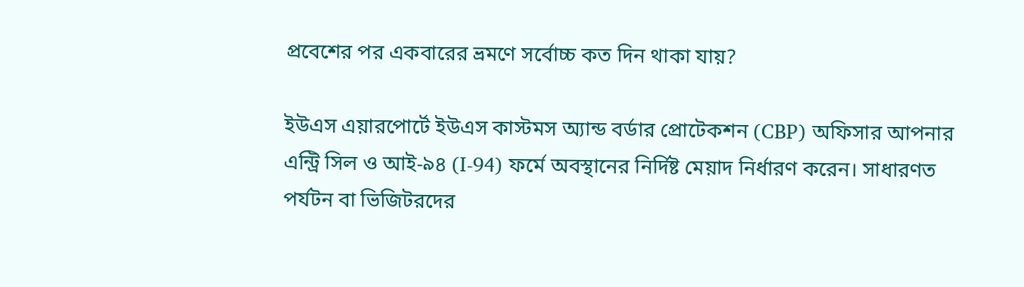প্রবেশের পর একবারের ভ্রমণে সর্বোচ্চ কত দিন থাকা যায়?

ইউএস এয়ারপোর্টে ইউএস কাস্টমস অ্যান্ড বর্ডার প্রোটেকশন (CBP) অফিসার আপনার এন্ট্রি সিল ও আই-৯৪ (I-94) ফর্মে অবস্থানের নির্দিষ্ট মেয়াদ নির্ধারণ করেন। সাধারণত পর্যটন বা ভিজিটরদের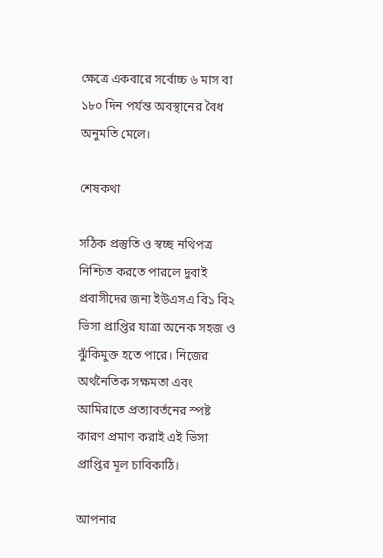ক্ষেত্রে একবারে সর্বোচ্চ ৬ মাস বা ১৮০ দিন পর্যন্ত অবস্থানের বৈধ অনুমতি মেলে।

শেষকথা

সঠিক প্রস্তুতি ও স্বচ্ছ নথিপত্র নিশ্চিত করতে পারলে দুবাই প্রবাসীদের জন্য ইউএসএ বি১ বি২ ভিসা প্রাপ্তির যাত্রা অনেক সহজ ও ঝুঁকিমুক্ত হতে পারে। নিজের অর্থনৈতিক সক্ষমতা এবং আমিরাতে প্রত্যাবর্তনের স্পষ্ট কারণ প্রমাণ করাই এই ভিসা প্রাপ্তির মূল চাবিকাঠি।

আপনার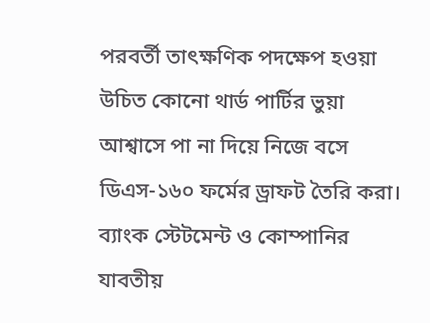পরবর্তী তাৎক্ষণিক পদক্ষেপ হওয়া উচিত কোনো থার্ড পার্টির ভুয়া আশ্বাসে পা না দিয়ে নিজে বসে ডিএস-১৬০ ফর্মের ড্রাফট তৈরি করা। ব্যাংক স্টেটমেন্ট ও কোম্পানির যাবতীয়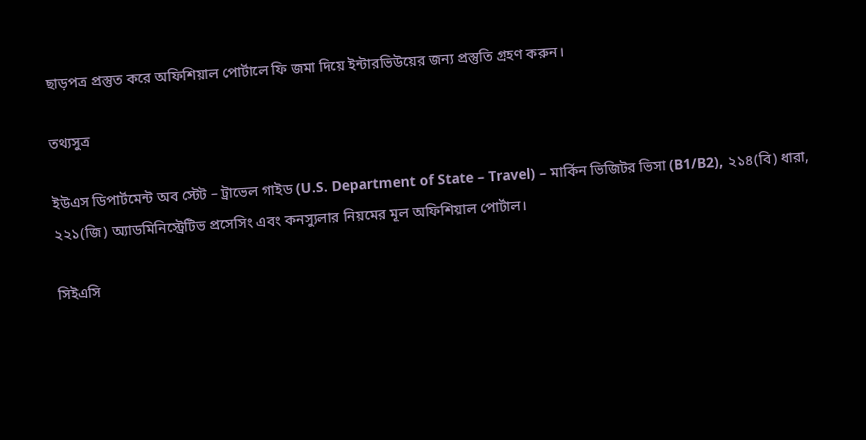ছাড়পত্র প্রস্তুত করে অফিশিয়াল পোর্টালে ফি জমা দিয়ে ইন্টারভিউয়ের জন্য প্রস্তুতি গ্রহণ করুন।

তথ্যসুত্র

ইউএস ডিপার্টমেন্ট অব স্টেট – ট্রাভেল গাইড (U.S. Department of State – Travel) – মার্কিন ভিজিটর ভিসা (B1/B2), ২১৪(বি) ধারা, ২২১(জি) অ্যাডমিনিস্ট্রেটিভ প্রসেসিং এবং কনস্যুলার নিয়মের মূল অফিশিয়াল পোর্টাল।

সিইএসি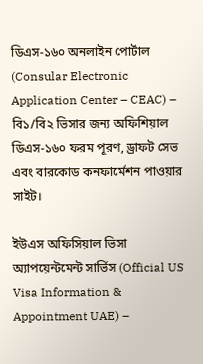ডিএস-১৬০ অনলাইন পোর্টাল (Consular Electronic Application Center – CEAC) – বি১/বি২ ভিসার জন্য অফিশিয়াল ডিএস-১৬০ ফরম পূরণ, ড্রাফট সেভ এবং বারকোড কনফার্মেশন পাওয়ার সাইট।

ইউএস অফিসিয়াল ভিসা অ্যাপয়েন্টমেন্ট সার্ভিস (Official US Visa Information & Appointment UAE) –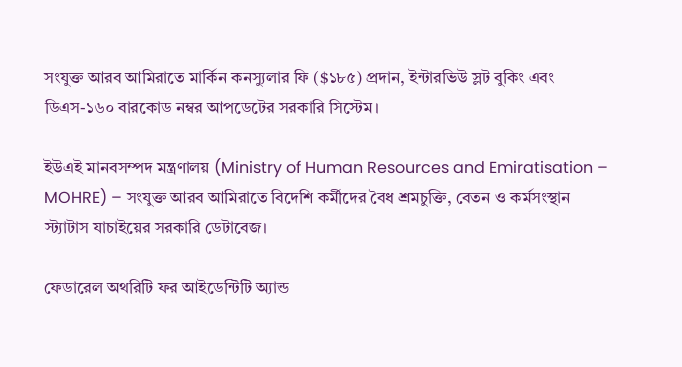সংযুক্ত আরব আমিরাতে মার্কিন কনস্যুলার ফি ($১৮৫) প্রদান, ইন্টারভিউ স্লট বুকিং এবং ডিএস-১৬০ বারকোড নম্বর আপডেটের সরকারি সিস্টেম।

ইউএই মানবসম্পদ মন্ত্রণালয় (Ministry of Human Resources and Emiratisation – MOHRE) – সংযুক্ত আরব আমিরাতে বিদেশি কর্মীদের বৈধ শ্রমচুক্তি, বেতন ও কর্মসংস্থান স্ট্যাটাস যাচাইয়ের সরকারি ডেটাবেজ।

ফেডারেল অথরিটি ফর আইডেন্টিটি অ্যান্ড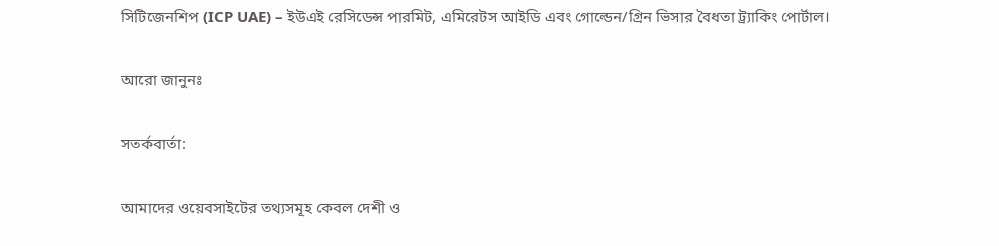সিটিজেনশিপ (ICP UAE) – ইউএই রেসিডেন্স পারমিট, এমিরেটস আইডি এবং গোল্ডেন/গ্রিন ভিসার বৈধতা ট্র্যাকিং পোর্টাল।

আরো জানুনঃ

সতর্কবার্তা:

আমাদের ওয়েবসাইটের তথ্যসমূহ কেবল দেশী ও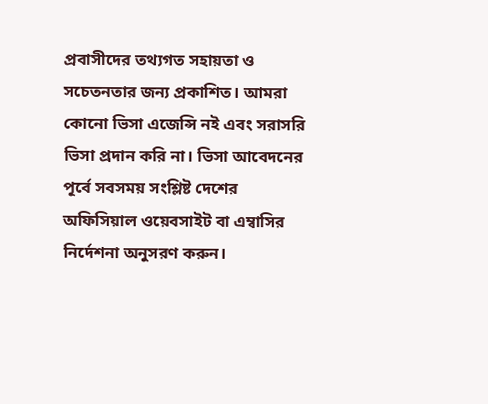প্রবাসীদের তথ্যগত সহায়তা ও সচেতনতার জন্য প্রকাশিত। আমরা কোনো ভিসা এজেন্সি নই এবং সরাসরি ভিসা প্রদান করি না। ভিসা আবেদনের পূর্বে সবসময় সংশ্লিষ্ট দেশের অফিসিয়াল ওয়েবসাইট বা এম্বাসির নির্দেশনা অনুসরণ করুন।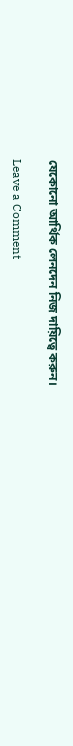যেকোনো আর্থিক লেনদেন নিজ দায়িত্বে করুন।

Leave a Comment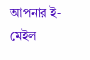আপনার ই-মেইল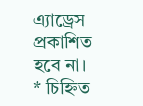এ্যাড্রেস প্রকাশিত হবে না। * চিহ্নিত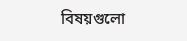বিষয়গুলো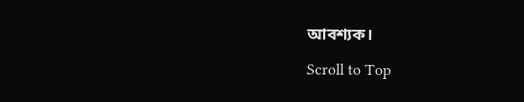আবশ্যক।

Scroll to Top